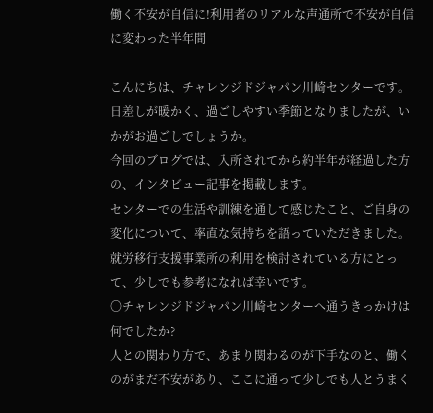働く不安が自信に!利用者のリアルな声通所で不安が自信に変わった半年間

こんにちは、チャレンジドジャパン川崎センターです。
日差しが暖かく、過ごしやすい季節となりましたが、いかがお過ごしでしょうか。
今回のブログでは、入所されてから約半年が経過した方の、インタビュー記事を掲載します。
センターでの生活や訓練を通して感じたこと、ご自身の変化について、率直な気持ちを語っていただきました。就労移行支援事業所の利用を検討されている方にとって、少しでも参考になれば幸いです。
〇チャレンジドジャパン川崎センターへ通うきっかけは何でしたか?
人との関わり方で、あまり関わるのが下手なのと、働くのがまだ不安があり、ここに通って少しでも人とうまく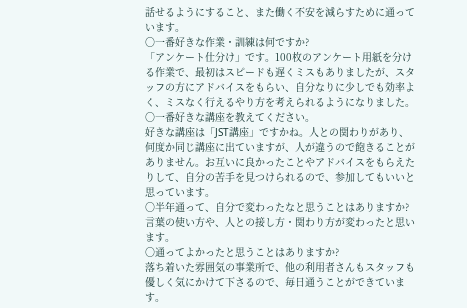話せるようにすること、また働く不安を減らすために通っています。
〇一番好きな作業・訓練は何ですか?
「アンケート仕分け」です。100枚のアンケート用紙を分ける作業で、最初はスピードも遅くミスもありましたが、スタッフの方にアドバイスをもらい、自分なりに少しでも効率よく、ミスなく行えるやり方を考えられるようになりました。
〇一番好きな講座を教えてください。
好きな講座は「JST講座」ですかね。人との関わりがあり、何度か同じ講座に出ていますが、人が違うので飽きることがありません。お互いに良かったことやアドバイスをもらえたりして、自分の苦手を見つけられるので、参加してもいいと思っています。
〇半年通って、自分で変わったなと思うことはありますか?
言葉の使い方や、人との接し方・関わり方が変わったと思います。
〇通ってよかったと思うことはありますか?
落ち着いた雰囲気の事業所で、他の利用者さんもスタッフも優しく気にかけて下さるので、毎日通うことができています。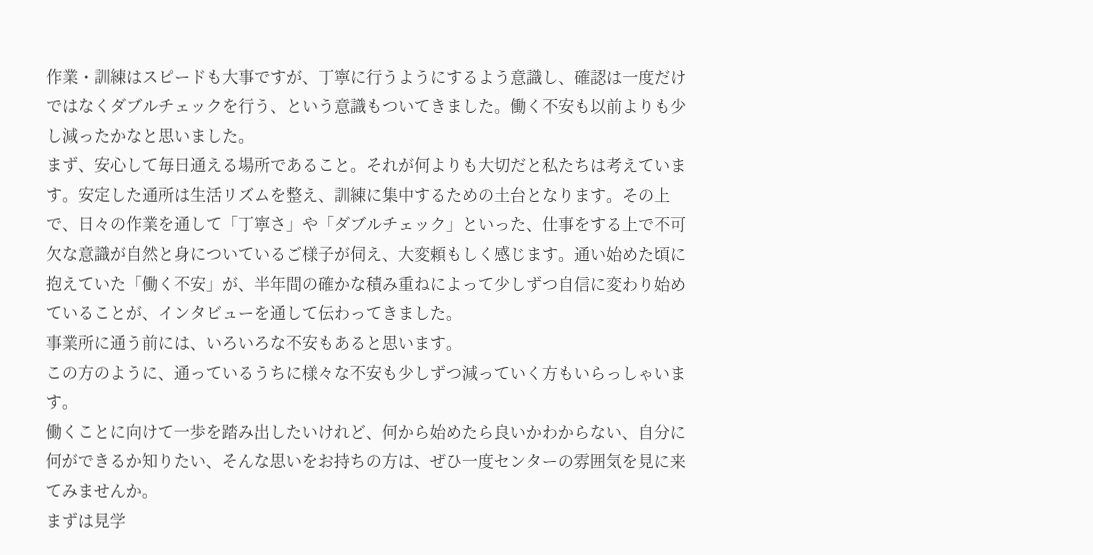作業・訓練はスピードも大事ですが、丁寧に行うようにするよう意識し、確認は一度だけではなくダブルチェックを行う、という意識もついてきました。働く不安も以前よりも少し減ったかなと思いました。
まず、安心して毎日通える場所であること。それが何よりも大切だと私たちは考えています。安定した通所は生活リズムを整え、訓練に集中するための土台となります。その上で、日々の作業を通して「丁寧さ」や「ダブルチェック」といった、仕事をする上で不可欠な意識が自然と身についているご様子が伺え、大変頼もしく感じます。通い始めた頃に抱えていた「働く不安」が、半年間の確かな積み重ねによって少しずつ自信に変わり始めていることが、インタビューを通して伝わってきました。
事業所に通う前には、いろいろな不安もあると思います。
この方のように、通っているうちに様々な不安も少しずつ減っていく方もいらっしゃいます。
働くことに向けて一歩を踏み出したいけれど、何から始めたら良いかわからない、自分に何ができるか知りたい、そんな思いをお持ちの方は、ぜひ一度センターの雰囲気を見に来てみませんか。
まずは見学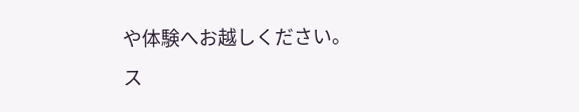や体験へお越しください。
ス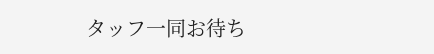タッフ一同お待ち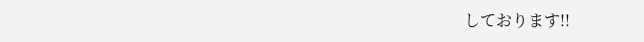しております!!